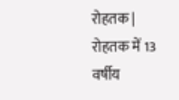रोहतक | रोहतक में 13 वर्षीय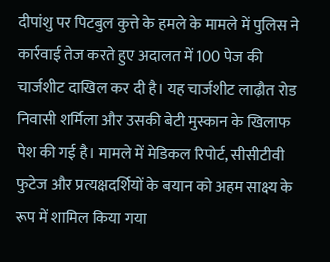दीपांशु पर पिटबुल कुत्ते के हमले के मामले में पुलिस ने कार्रवाई तेज करते हुए अदालत में 100 पेज की चार्जशीट दाखिल कर दी है। यह चार्जशीट लाढ़ौत रोड निवासी शर्मिला और उसकी बेटी मुस्कान के खिलाफ पेश की गई है। मामले में मेडिकल रिपोर्ट, सीसीटीवी फुटेज और प्रत्यक्षदर्शियों के बयान को अहम साक्ष्य के रूप में शामिल किया गया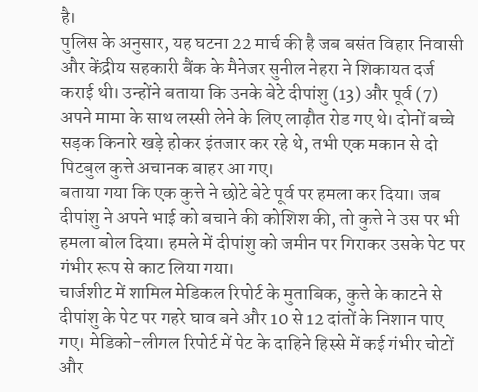है।
पुलिस के अनुसार, यह घटना 22 मार्च की है जब बसंत विहार निवासी और केंद्रीय सहकारी बैंक के मैनेजर सुनील नेहरा ने शिकायत दर्ज कराई थी। उन्होंने बताया कि उनके बेटे दीपांशु (13) और पूर्व (7) अपने मामा के साथ लस्सी लेने के लिए लाढ़ौत रोड गए थे। दोनों बच्चे सड़क किनारे खड़े होकर इंतजार कर रहे थे, तभी एक मकान से दो पिटबुल कुत्ते अचानक बाहर आ गए।
बताया गया कि एक कुत्ते ने छोटे बेटे पूर्व पर हमला कर दिया। जब दीपांशु ने अपने भाई को बचाने की कोशिश की, तो कुत्ते ने उस पर भी हमला बोल दिया। हमले में दीपांशु को जमीन पर गिराकर उसके पेट पर गंभीर रूप से काट लिया गया।
चार्जशीट में शामिल मेडिकल रिपोर्ट के मुताबिक, कुत्ते के काटने से दीपांशु के पेट पर गहरे घाव बने और 10 से 12 दांतों के निशान पाए गए। मेडिको-लीगल रिपोर्ट में पेट के दाहिने हिस्से में कई गंभीर चोटों और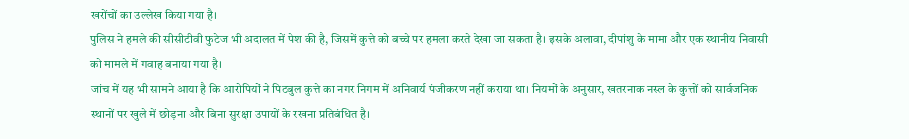खरोंचों का उल्लेख किया गया है।
पुलिस ने हमले की सीसीटीवी फुटेज भी अदालत में पेश की है, जिसमें कुत्ते को बच्चे पर हमला करते देखा जा सकता है। इसके अलावा, दीपांशु के मामा और एक स्थानीय निवासी को मामले में गवाह बनाया गया है।
जांच में यह भी सामने आया है कि आरोपियों ने पिटबुल कुत्ते का नगर निगम में अनिवार्य पंजीकरण नहीं कराया था। नियमों के अनुसार, खतरनाक नस्ल के कुत्तों को सार्वजनिक स्थानों पर खुले में छोड़ना और बिना सुरक्षा उपायों के रखना प्रतिबंधित है।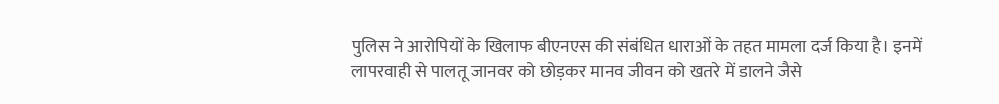पुलिस ने आरोपियों के खिलाफ बीएनएस की संबंधित धाराओं के तहत मामला दर्ज किया है। इनमें लापरवाही से पालतू जानवर को छोड़कर मानव जीवन को खतरे में डालने जैसे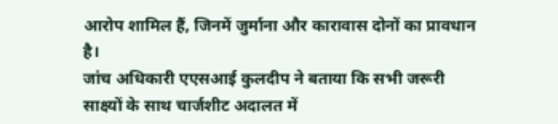आरोप शामिल हैं, जिनमें जुर्माना और कारावास दोनों का प्रावधान है।
जांच अधिकारी एएसआई कुलदीप ने बताया कि सभी जरूरी साक्ष्यों के साथ चार्जशीट अदालत में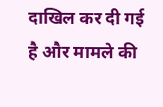दाखिल कर दी गई है और मामले की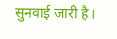सुनवाई जारी है।